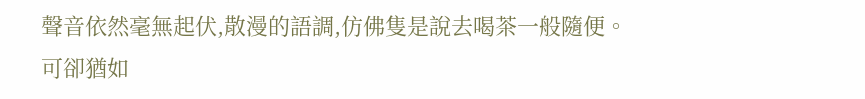聲音依然毫無起伏,散漫的語調,仿佛隻是說去喝茶一般隨便。
可卻猶如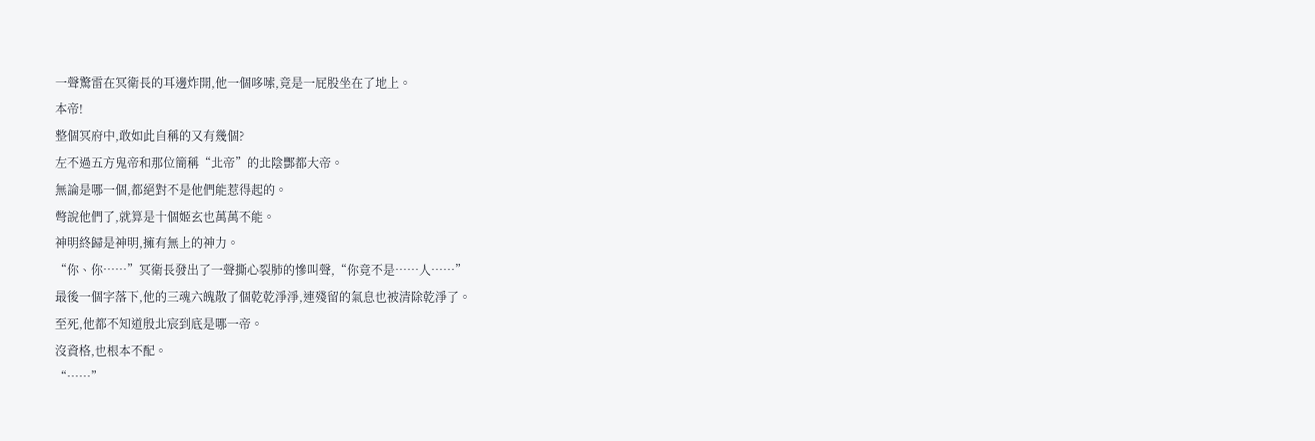一聲驚雷在冥衛長的耳邊炸開,他一個哆嗦,竟是一屁股坐在了地上。
本帝!
整個冥府中,敢如此自稱的又有幾個?
左不過五方鬼帝和那位簡稱“北帝”的北陰酆都大帝。
無論是哪一個,都絕對不是他們能惹得起的。
彆說他們了,就算是十個姬玄也萬萬不能。
神明終歸是神明,擁有無上的神力。
“你、你……”冥衛長發出了一聲撕心裂肺的慘叫聲,“你竟不是……人……”
最後一個字落下,他的三魂六魄散了個乾乾淨淨,連殘留的氣息也被清除乾淨了。
至死,他都不知道殷北宸到底是哪一帝。
沒資格,也根本不配。
“……”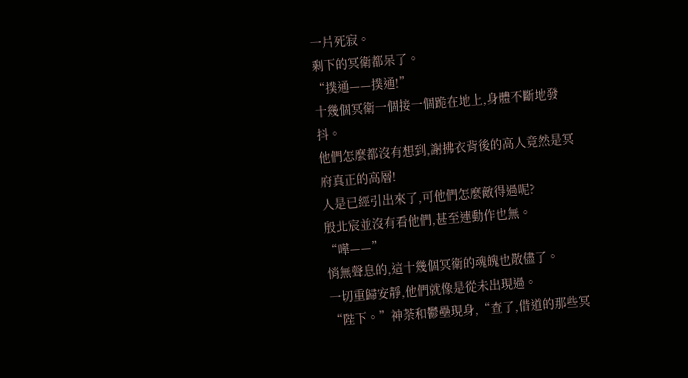一片死寂。
剩下的冥衛都呆了。
“撲通——撲通!”
十幾個冥衛一個接一個跪在地上,身體不斷地發抖。
他們怎麼都沒有想到,謝拂衣背後的高人竟然是冥府真正的高層!
人是已經引出來了,可他們怎麼敵得過呢?
殷北宸並沒有看他們,甚至連動作也無。
“嘩——”
悄無聲息的,這十幾個冥衛的魂魄也散儘了。
一切重歸安靜,他們就像是從未出現過。
“陛下。”神荼和鬱壘現身,“查了,借道的那些冥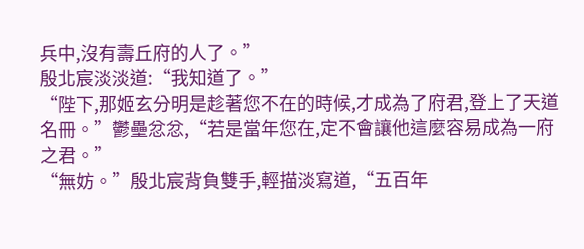兵中,沒有壽丘府的人了。”
殷北宸淡淡道:“我知道了。”
“陛下,那姬玄分明是趁著您不在的時候,才成為了府君,登上了天道名冊。”鬱壘忿忿,“若是當年您在,定不會讓他這麼容易成為一府之君。”
“無妨。”殷北宸背負雙手,輕描淡寫道,“五百年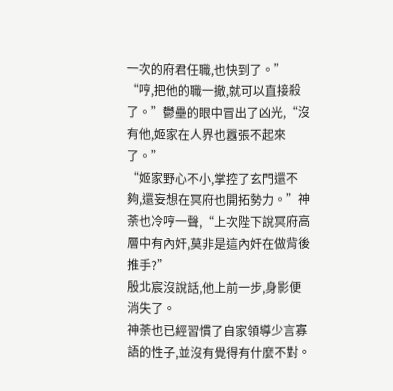一次的府君任職,也快到了。”
“哼,把他的職一撤,就可以直接殺了。”鬱壘的眼中冒出了凶光,“沒有他,姬家在人界也囂張不起來了。”
“姬家野心不小,掌控了玄門還不夠,還妄想在冥府也開拓勢力。”神荼也冷哼一聲,“上次陛下說冥府高層中有內奸,莫非是這內奸在做背後推手?”
殷北宸沒說話,他上前一步,身影便消失了。
神荼也已經習慣了自家領導少言寡語的性子,並沒有覺得有什麼不對。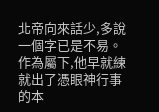北帝向來話少,多說一個字已是不易。
作為屬下,他早就練就出了憑眼神行事的本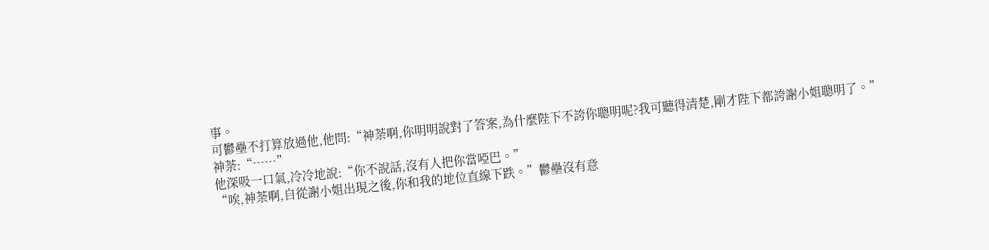事。
可鬱壘不打算放過他,他問:“神荼啊,你明明說對了答案,為什麼陛下不誇你聰明呢?我可聽得清楚,剛才陛下都誇謝小姐聰明了。”
神荼:“……”
他深吸一口氣,冷冷地說:“你不說話,沒有人把你當啞巴。”
“唉,神荼啊,自從謝小姐出現之後,你和我的地位直線下跌。”鬱壘沒有意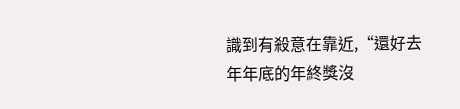識到有殺意在靠近,“還好去年年底的年終獎沒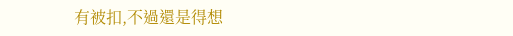有被扣,不過還是得想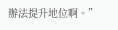辦法提升地位啊。”